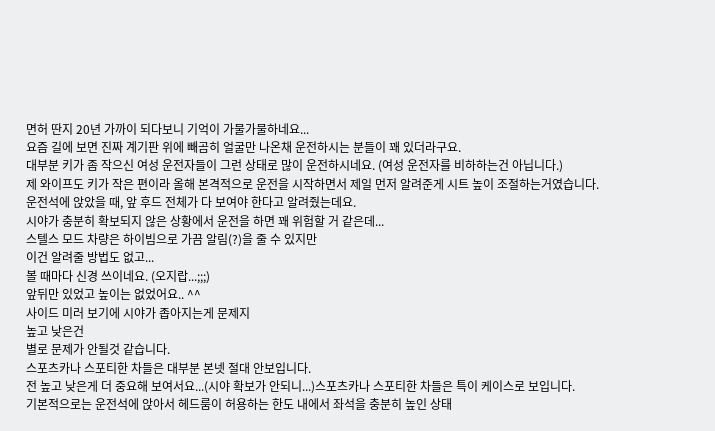면허 딴지 20년 가까이 되다보니 기억이 가물가물하네요...
요즘 길에 보면 진짜 계기판 위에 빼곰히 얼굴만 나온채 운전하시는 분들이 꽤 있더라구요.
대부분 키가 좀 작으신 여성 운전자들이 그런 상태로 많이 운전하시네요. (여성 운전자를 비하하는건 아닙니다.)
제 와이프도 키가 작은 편이라 올해 본격적으로 운전을 시작하면서 제일 먼저 알려준게 시트 높이 조절하는거였습니다.
운전석에 앉았을 때, 앞 후드 전체가 다 보여야 한다고 알려줬는데요.
시야가 충분히 확보되지 않은 상황에서 운전을 하면 꽤 위험할 거 같은데...
스텔스 모드 차량은 하이빔으로 가끔 알림(?)을 줄 수 있지만
이건 알려줄 방법도 없고...
볼 때마다 신경 쓰이네요. (오지랍...;;;)
앞뒤만 있었고 높이는 없었어요.. ^^
사이드 미러 보기에 시야가 좁아지는게 문제지
높고 낮은건
별로 문제가 안될것 같습니다.
스포츠카나 스포티한 차들은 대부분 본넷 절대 안보입니다.
전 높고 낮은게 더 중요해 보여서요...(시야 확보가 안되니...)스포츠카나 스포티한 차들은 특이 케이스로 보입니다.
기본적으로는 운전석에 앉아서 헤드룸이 허용하는 한도 내에서 좌석을 충분히 높인 상태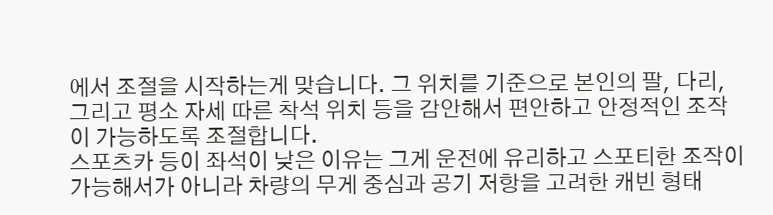에서 조절을 시작하는게 맞습니다. 그 위치를 기준으로 본인의 팔, 다리, 그리고 평소 자세 따른 착석 위치 등을 감안해서 편안하고 안정적인 조작이 가능하도록 조절합니다.
스포츠카 등이 좌석이 낮은 이유는 그게 운전에 유리하고 스포티한 조작이 가능해서가 아니라 차량의 무게 중심과 공기 저항을 고려한 캐빈 형태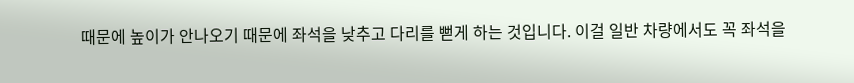때문에 높이가 안나오기 때문에 좌석을 낮추고 다리를 뻗게 하는 것입니다. 이걸 일반 차량에서도 꼭 좌석을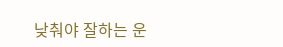낮춰야 잘하는 운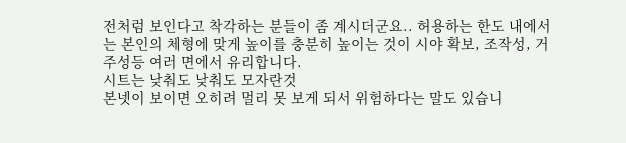전처럼 보인다고 착각하는 분들이 좀 계시더군요.. 허용하는 한도 내에서는 본인의 체형에 맞게 높이를 충분히 높이는 것이 시야 확보, 조작성, 거주성등 여러 면에서 유리합니다.
시트는 낮춰도 낮춰도 모자란것
본넷이 보이면 오히려 멀리 못 보게 되서 위험하다는 말도 있습니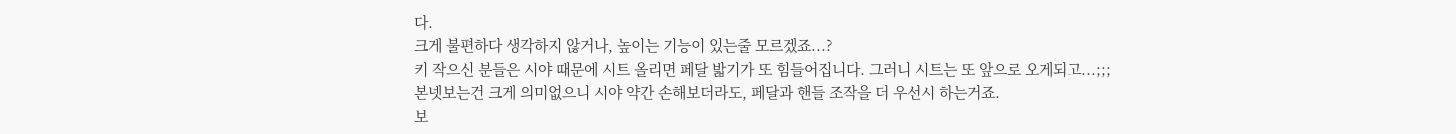다.
크게 불편하다 생각하지 않거나, 높이는 기능이 있는줄 모르겠죠...?
키 작으신 분들은 시야 때문에 시트 올리면 페달 밟기가 또 힘들어집니다. 그러니 시트는 또 앞으로 오게되고...;;;
본넷보는건 크게 의미없으니 시야 약간 손해보더라도, 페달과 핸들 조작을 더 우선시 하는거죠.
보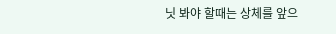닛 봐야 할때는 상체를 앞으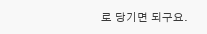로 당기면 되구요.